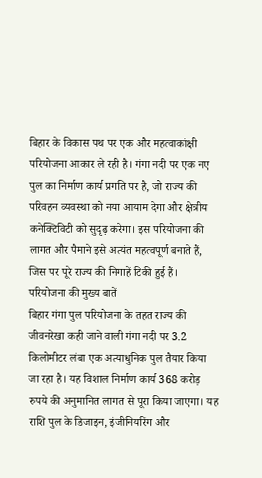बिहार के विकास पथ पर एक और महत्वाकांक्षी परियोजना आकार ले रही है। गंगा नदी पर एक नए पुल का निर्माण कार्य प्रगति पर है, जो राज्य की परिवहन व्यवस्था को नया आयाम देगा और क्षेत्रीय कनेक्टिविटी को सुदृढ़ करेगा। इस परियोजना की लागत और पैमाने इसे अत्यंत महत्वपूर्ण बनाते हैं, जिस पर पूरे राज्य की निगाहें टिकी हुई हैं।
परियोजना की मुख्य बातें
बिहार गंगा पुल परियोजना के तहत राज्य की जीवनरेखा कही जाने वाली गंगा नदी पर 3.2 किलोमीटर लंबा एक अत्याधुनिक पुल तैयार किया जा रहा है। यह विशाल निर्माण कार्य 368 करोड़ रुपये की अनुमानित लागत से पूरा किया जाएगा। यह राशि पुल के डिजाइन, इंजीनियरिंग और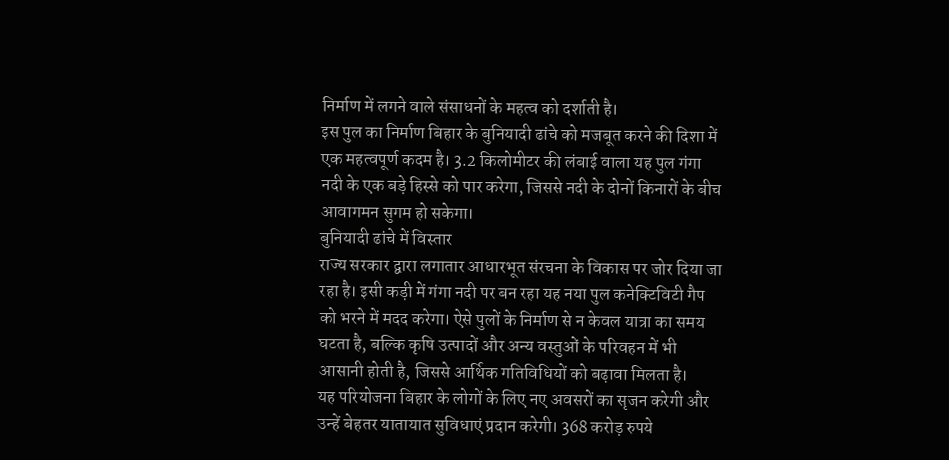निर्माण में लगने वाले संसाधनों के महत्व को दर्शाती है।
इस पुल का निर्माण बिहार के बुनियादी ढांचे को मजबूत करने की दिशा में एक महत्वपूर्ण कदम है। 3.2 किलोमीटर की लंबाई वाला यह पुल गंगा नदी के एक बड़े हिस्से को पार करेगा, जिससे नदी के दोनों किनारों के बीच आवागमन सुगम हो सकेगा।
बुनियादी ढांचे में विस्तार
राज्य सरकार द्वारा लगातार आधारभूत संरचना के विकास पर जोर दिया जा रहा है। इसी कड़ी में गंगा नदी पर बन रहा यह नया पुल कनेक्टिविटी गैप को भरने में मदद करेगा। ऐसे पुलों के निर्माण से न केवल यात्रा का समय घटता है, बल्कि कृषि उत्पादों और अन्य वस्तुओं के परिवहन में भी आसानी होती है, जिससे आर्थिक गतिविधियों को बढ़ावा मिलता है।
यह परियोजना बिहार के लोगों के लिए नए अवसरों का सृजन करेगी और उन्हें बेहतर यातायात सुविधाएं प्रदान करेगी। 368 करोड़ रुपये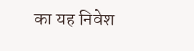का यह निवेश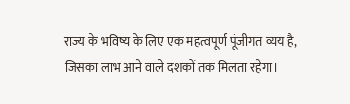राज्य के भविष्य के लिए एक महत्वपूर्ण पूंजीगत व्यय है, जिसका लाभ आने वाले दशकों तक मिलता रहेगा।